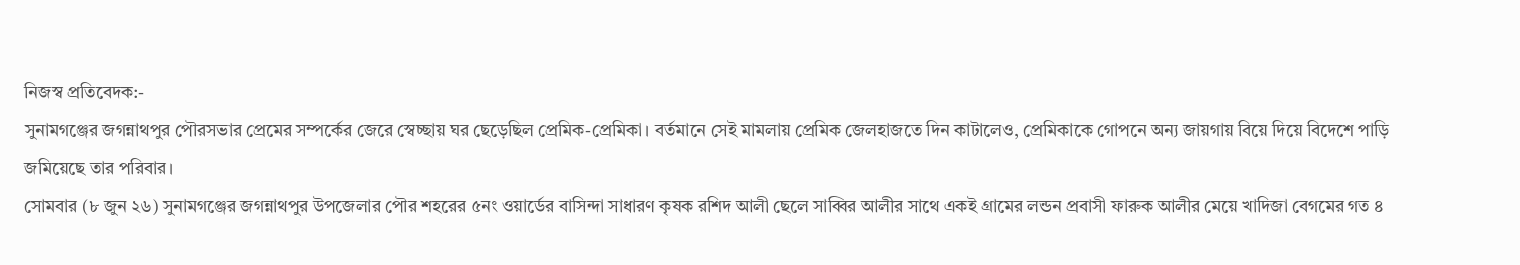নিজস্ব প্রতিবেদক:-
সুনামগঞ্জের জগন্নাথপুর পৌরসভার প্রেমের সম্পর্কের জেরে স্বেচ্ছায় ঘর ছেড়েছিল প্রেমিক-প্রেমিকা। বর্তমানে সেই মামলায় প্রেমিক জেলহাজতে দিন কাটালেও, প্রেমিকাকে গোপনে অন্য জায়গায় বিয়ে দিয়ে বিদেশে পাড়ি জমিয়েছে তার পরিবার।
সোমবার (৮ জুন ২৬) সুনামগঞ্জের জগন্নাথপুর উপজেলার পৌর শহরের ৫নং ওয়ার্ডের বাসিন্দা সাধারণ কৃষক রশিদ আলী ছেলে সাব্বির আলীর সাথে একই গ্রামের লন্ডন প্রবাসী ফারুক আলীর মেয়ে খাদিজা বেগমের গত ৪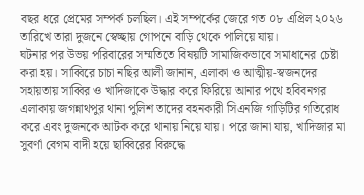বছর ধরে প্রেমের সম্পর্ক চলছিল। এই সম্পর্কের জেরে গত ০৮ এপ্রিল ২০২৬ তারিখে তারা দুজনে স্বেচ্ছায় গোপনে বাড়ি থেকে পালিয়ে যায়।
ঘটনার পর উভয় পরিবারের সম্মতিতে বিষয়টি সামাজিকভাবে সমাধানের চেষ্টা করা হয়। সাব্বিরে চাচা নছির আলী জানান, এলাকা ও আত্মীয়-স্বজনদের সহায়তায় সাব্বির ও খাদিজাকে উদ্ধার করে ফিরিয়ে আনার পথে হবিবনগর এলাকায় জগন্নাথপুর থানা পুলিশ তাদের বহনকারী সিএনজি গাড়িটির গতিরোধ করে এবং দুজনকে আটক করে থানায় নিয়ে যায়। পরে জানা যায়, খাদিজার মা সুবর্ণা বেগম বাদী হয়ে ছাব্বিরের বিরুদ্ধে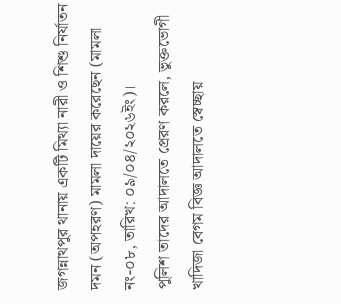জগন্নাথপুর থানায় একটি মিথ্যা নারী ও শিশু নির্যাতন দমন (অপহরণ) মামলা দায়ের করেছেন (মামলা নং-০৮, তারিখ: ০৯/০৪/২০২৬ইং)।
পুলিশ তাদের আদালতে প্রেরণ করলে, ভুক্তভোগী খাদিজা বেগম বিজ্ঞ আদালতে স্বেচ্ছায়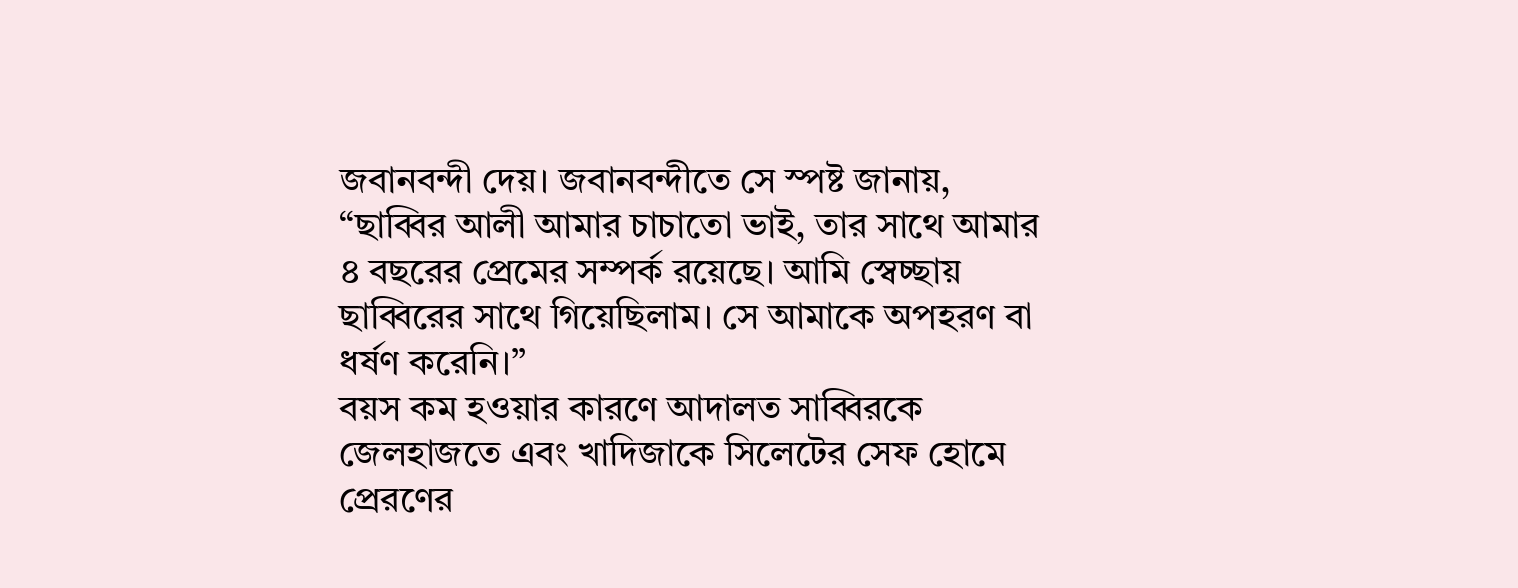জবানবন্দী দেয়। জবানবন্দীতে সে স্পষ্ট জানায়,
“ছাব্বির আলী আমার চাচাতো ভাই, তার সাথে আমার ৪ বছরের প্রেমের সম্পর্ক রয়েছে। আমি স্বেচ্ছায় ছাব্বিরের সাথে গিয়েছিলাম। সে আমাকে অপহরণ বা ধর্ষণ করেনি।”
বয়স কম হওয়ার কারণে আদালত সাব্বিরকে জেলহাজতে এবং খাদিজাকে সিলেটের সেফ হোমে প্রেরণের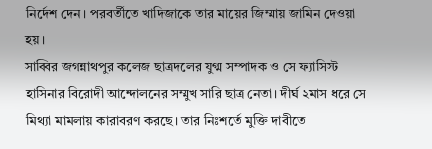নির্দেশ দেন। পরবর্তীতে খাদিজাকে তার মায়ের জিম্মায় জামিন দেওয়া হয়।
সাব্বির জগন্নাথপুর কলেজ ছাত্রদলের যুগ্ম সম্পাদক ও সে ফ্যাসিস্ট হাসিনার বিরোদী আন্দোলনের সম্মুখ সারি ছাত্র নেতা। দীর্ঘ ২মাস ধরে সে মিথ্যা মামলায় কারাবরণ করছে। তার নিঃশর্তে মুক্তি দাবীতে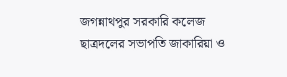জগন্নাথপুর সরকারি কলেজ ছাত্রদলের সভাপতি জাকারিয়া ও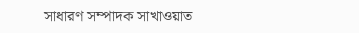সাধারণ সম্পাদক সাখাওয়াত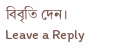বিবৃতি দেন।
Leave a Reply